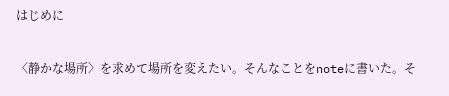はじめに

〈静かな場所〉を求めて場所を変えたい。そんなことをnoteに書いた。そ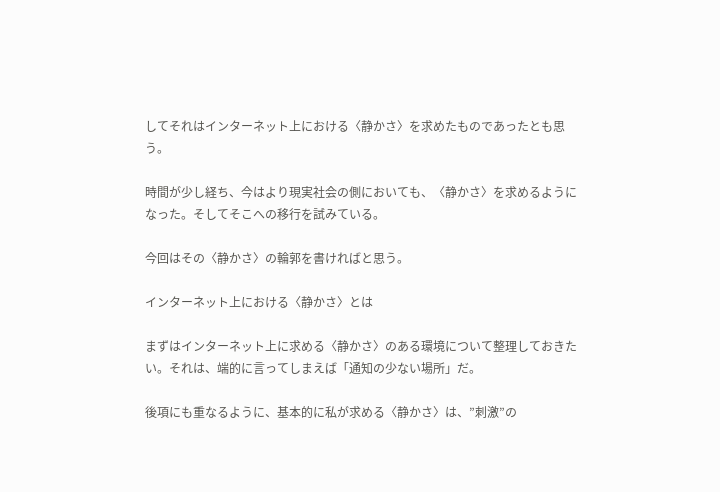してそれはインターネット上における〈静かさ〉を求めたものであったとも思う。

時間が少し経ち、今はより現実社会の側においても、〈静かさ〉を求めるようになった。そしてそこへの移行を試みている。

今回はその〈静かさ〉の輪郭を書ければと思う。

インターネット上における〈静かさ〉とは

まずはインターネット上に求める〈静かさ〉のある環境について整理しておきたい。それは、端的に言ってしまえば「通知の少ない場所」だ。

後項にも重なるように、基本的に私が求める〈静かさ〉は、”刺激”の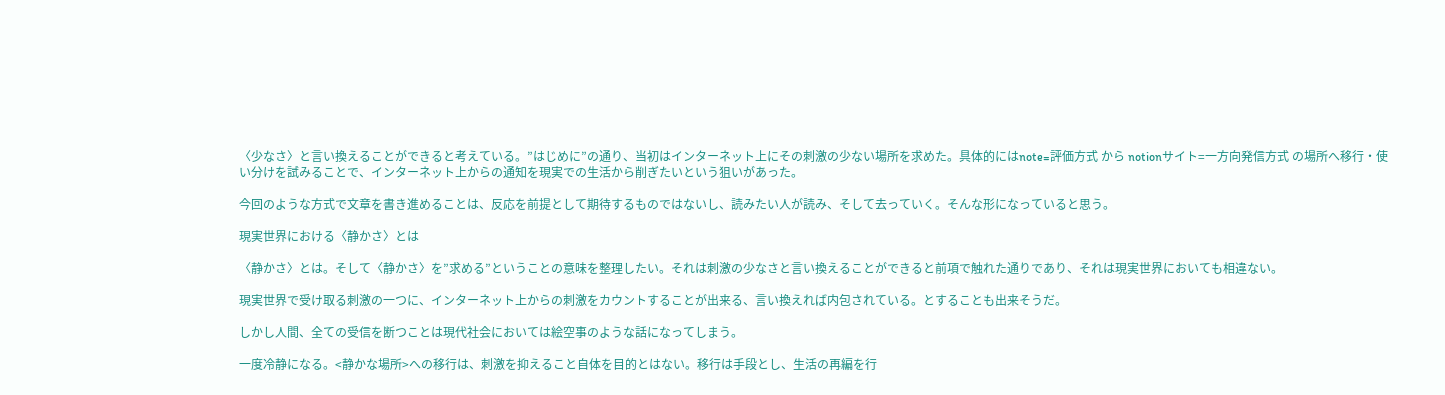〈少なさ〉と言い換えることができると考えている。”はじめに”の通り、当初はインターネット上にその刺激の少ない場所を求めた。具体的にはnote=評価方式 から notionサイト=一方向発信方式 の場所へ移行・使い分けを試みることで、インターネット上からの通知を現実での生活から削ぎたいという狙いがあった。

今回のような方式で文章を書き進めることは、反応を前提として期待するものではないし、読みたい人が読み、そして去っていく。そんな形になっていると思う。

現実世界における〈静かさ〉とは

〈静かさ〉とは。そして〈静かさ〉を”求める”ということの意味を整理したい。それは刺激の少なさと言い換えることができると前項で触れた通りであり、それは現実世界においても相違ない。

現実世界で受け取る刺激の一つに、インターネット上からの刺激をカウントすることが出来る、言い換えれば内包されている。とすることも出来そうだ。

しかし人間、全ての受信を断つことは現代社会においては絵空事のような話になってしまう。

一度冷静になる。<静かな場所>への移行は、刺激を抑えること自体を目的とはない。移行は手段とし、生活の再編を行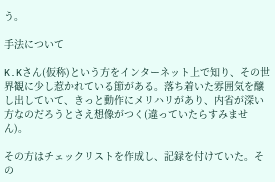う。

手法について

K.Kさん(仮称)という方をインターネット上で知り、その世界観に少し惹かれている節がある。落ち着いた雰囲気を醸し出していて、きっと動作にメリハリがあり、内省が深い方なのだろうとさえ想像がつく(違っていたらすみません)。

その方はチェックリストを作成し、記録を付けていた。その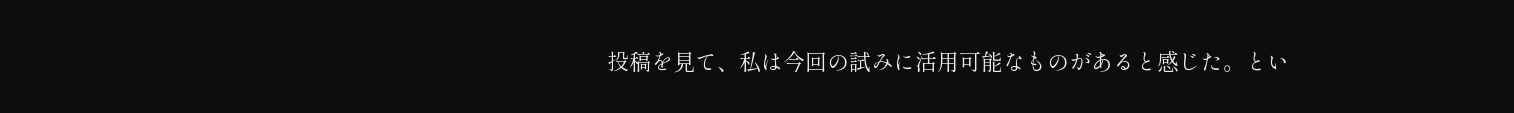投稿を見て、私は今回の試みに活用可能なものがあると感じた。とい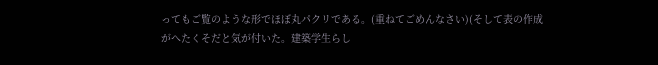ってもご覧のような形でほぼ丸パクリである。(重ねてごめんなさい)(そして表の作成がへたくそだと気が付いた。建築学生らし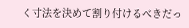く寸法を決めて割り付けるべきだっ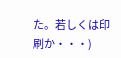た。若しくは印刷か・・・)